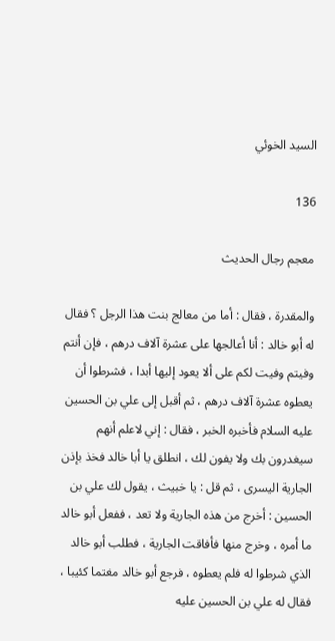السيد الخوئي

136

معجم رجال الحديث

والمقدرة ، فقال : أما من معالج بنت هذا الرجل ؟ فقال له أبو خالد : أنا أعالجها على عشرة آلاف درهم ، فإن أنتم وفيتم وفيت لكم على ألا يعود إليها أبدا ، فشرطوا أن يعطوه عشرة آلاف درهم ، ثم أقبل إلى علي بن الحسين عليه السلام فأخبره الخبر ، فقال : إني لاعلم أنهم سيغدرون بك ولا يفون لك ، انطلق يا أبا خالد فخذ بإذن الجارية اليسرى ، ثم قل : يا خبيث ، يقول لك علي بن الحسين : أخرج من هذه الجارية ولا تعد ، ففعل أبو خالد ما أمره ، وخرج منها فأفاقت الجارية ، فطلب أبو خالد الذي شرطوا له فلم يعطوه ، فرجع أبو خالد مغتما كئيبا ، فقال له علي بن الحسين عليه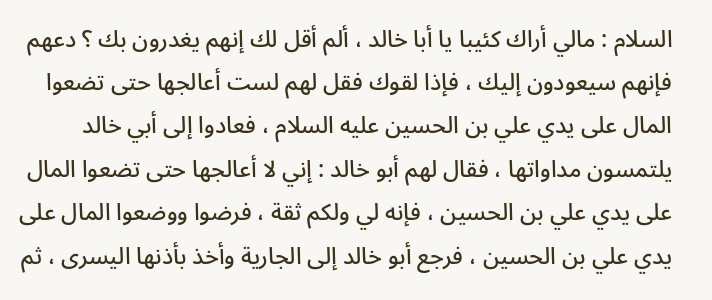السلام : مالي أراك كئيبا يا أبا خالد ، ألم أقل لك إنهم يغدرون بك ؟ دعهم فإنهم سيعودون إليك ، فإذا لقوك فقل لهم لست أعالجها حتى تضعوا المال على يدي علي بن الحسين عليه السلام ، فعادوا إلى أبي خالد يلتمسون مداواتها ، فقال لهم أبو خالد : إني لا أعالجها حتى تضعوا المال على يدي علي بن الحسين ، فإنه لي ولكم ثقة ، فرضوا ووضعوا المال على يدي علي بن الحسين ، فرجع أبو خالد إلى الجارية وأخذ بأذنها اليسرى ، ثم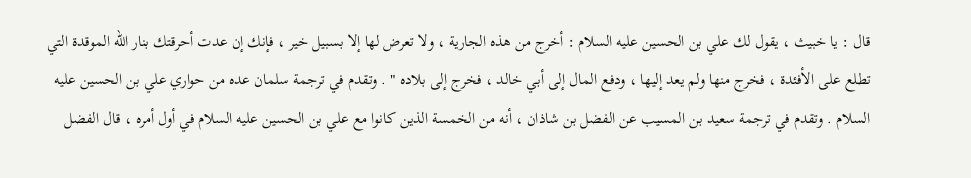قال : يا خبيث ، يقول لك علي بن الحسين عليه السلام : أخرج من هذه الجارية ، ولا تعرض لها إلا بسبيل خير ، فإنك إن عدت أحرقتك بنار الله الموقدة التي تطلع على الأفئدة ، فخرج منها ولم يعد إليها ، ودفع المال إلى أبي خالد ، فخرج إلى بلاده " . وتقدم في ترجمة سلمان عده من حواري علي بن الحسين عليه السلام . وتقدم في ترجمة سعيد بن المسيب عن الفضل بن شاذان ، أنه من الخمسة الذين كانوا مع علي بن الحسين عليه السلام في أول أمره ، قال الفضل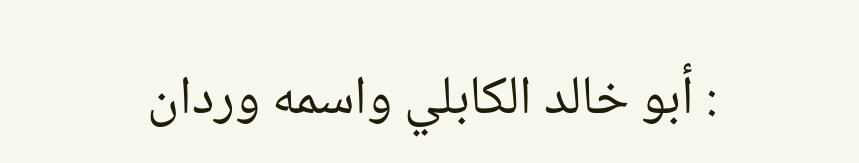: أبو خالد الكابلي واسمه وردان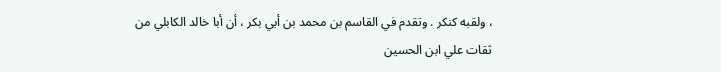، ولقبه كنكر . وتقدم في القاسم بن محمد بن أبي بكر ، أن أبا خالد الكابلي من ثقات علي ابن الحسين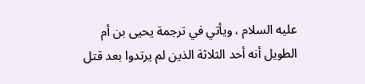عليه السلام ، ويأتي في ترجمة يحيى بن أم الطويل أنه أحد الثلاثة الذين لم يرتدوا بعد قتل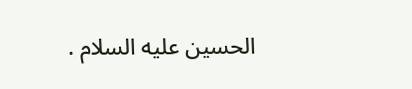الحسين عليه السلام .